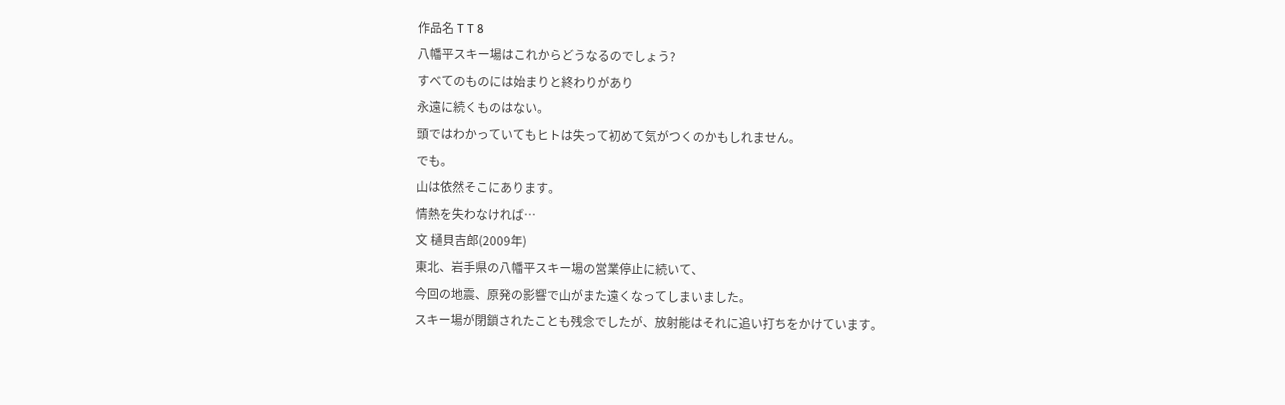作品名 T T 8
八幡平スキー場はこれからどうなるのでしょう?
すべてのものには始まりと終わりがあり
永遠に続くものはない。
頭ではわかっていてもヒトは失って初めて気がつくのかもしれません。
でも。
山は依然そこにあります。
情熱を失わなければ…
文 樋貝吉郎(2009年)
東北、岩手県の八幡平スキー場の営業停止に続いて、
今回の地震、原発の影響で山がまた遠くなってしまいました。
スキー場が閉鎖されたことも残念でしたが、放射能はそれに追い打ちをかけています。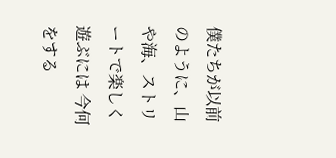僕たちが以前のように、山や海、ストリートで楽しく遊ぶには 今何をする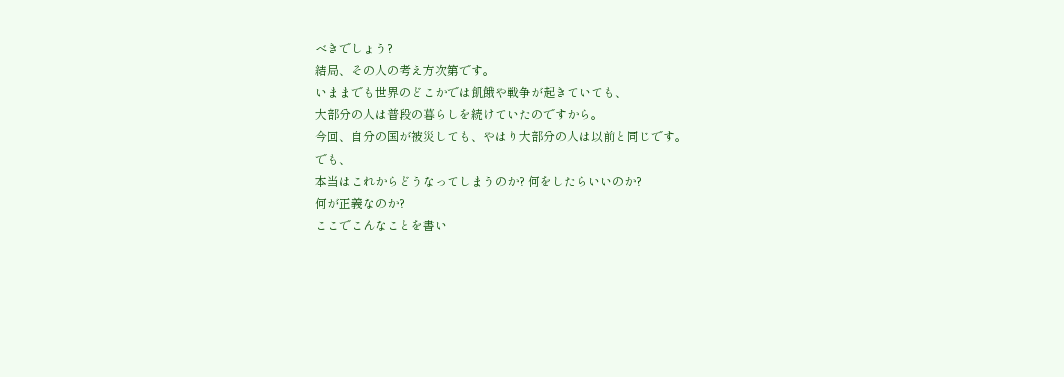べきでしょう?
結局、その人の考え方次第です。
いままでも世界のどこかでは飢餓や戦争が起きていても、
大部分の人は普段の暮らしを続けていたのですから。
今回、自分の国が被災しても、やはり大部分の人は以前と同じです。
でも、
本当はこれからどうなってしまうのか? 何をしたらいいのか?
何が正義なのか?
ここでこんなことを書い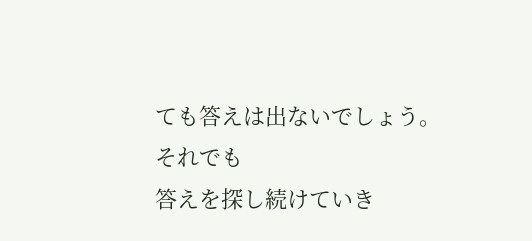ても答えは出ないでしょう。
それでも
答えを探し続けていき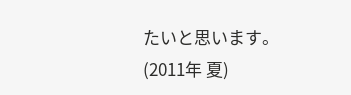たいと思います。
(2011年 夏)